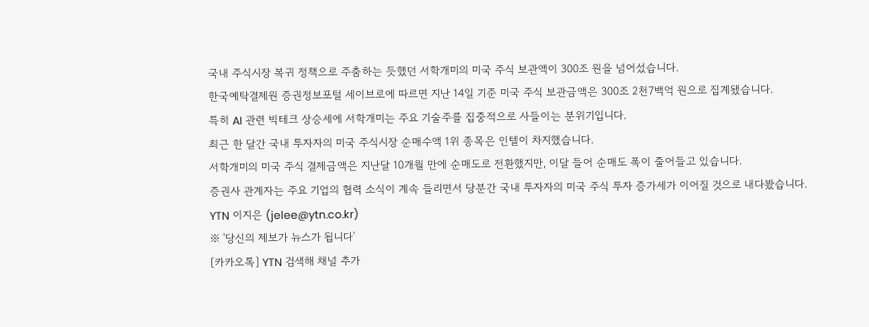국내 주식시장 복귀 정책으로 주춤하는 듯했던 서학개미의 미국 주식 보관액이 300조 원을 넘어섰습니다.
한국예탁결제원 증권정보포털 세이브로에 따르면 지난 14일 기준 미국 주식 보관금액은 300조 2천7백억 원으로 집계됐습니다.
특히 AI 관련 빅테크 상승세에 서학개미는 주요 기술주를 집중적으로 사들이는 분위기입니다.
최근 한 달간 국내 투자자의 미국 주식시장 순매수액 1위 종목은 인텔이 차지했습니다.
서학개미의 미국 주식 결제금액은 지난달 10개월 만에 순매도로 전환했지만, 이달 들어 순매도 폭이 줄어들고 있습니다.
증권사 관계자는 주요 기업의 협력 소식이 계속 들리면서 당분간 국내 투자자의 미국 주식 투자 증가세가 이어질 것으로 내다봤습니다.
YTN 이지은 (jelee@ytn.co.kr)
※ '당신의 제보가 뉴스가 됩니다'
[카카오톡] YTN 검색해 채널 추가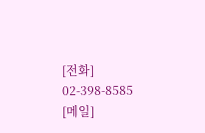[전화] 02-398-8585
[메일]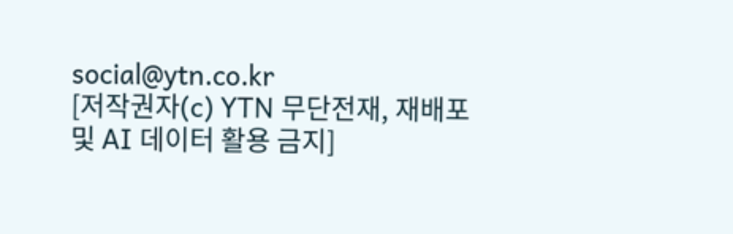social@ytn.co.kr
[저작권자(c) YTN 무단전재, 재배포 및 AI 데이터 활용 금지]